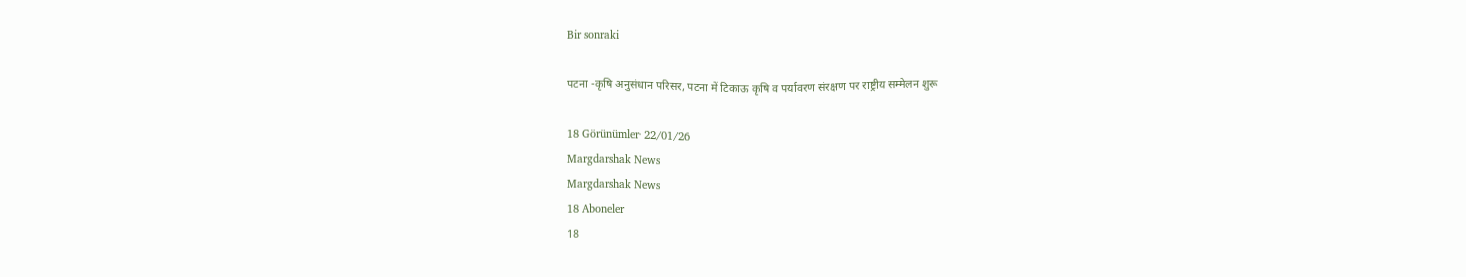Bir sonraki

पटना -कृषि अनुसंधान परिसर, पटना में टिकाऊ कृषि व पर्यावरण संरक्षण पर राष्ट्रीय सम्मेलन शुरू

18 Görünümler· 22/01/26
Margdarshak News
Margdarshak News
18 Aboneler
18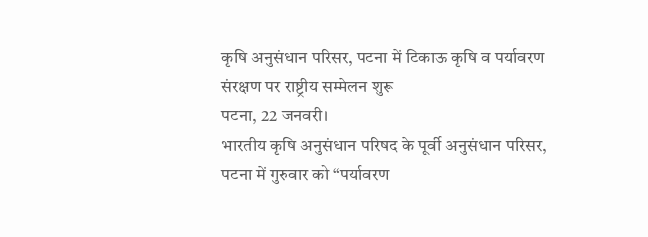कृषि अनुसंधान परिसर, पटना में टिकाऊ कृषि व पर्यावरण संरक्षण पर राष्ट्रीय सम्मेलन शुरू
पटना, 22 जनवरी।
भारतीय कृषि अनुसंधान परिषद के पूर्वी अनुसंधान परिसर, पटना में गुरुवार को “पर्यावरण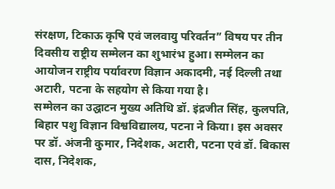संरक्षण, टिकाऊ कृषि एवं जलवायु परिवर्तन” विषय पर तीन दिवसीय राष्ट्रीय सम्मेलन का शुभारंभ हुआ। सम्मेलन का आयोजन राष्ट्रीय पर्यावरण विज्ञान अकादमी, नई दिल्ली तथा अटारी, पटना के सहयोग से किया गया है।
सम्मेलन का उद्घाटन मुख्य अतिथि डॉ. इंद्रजीत सिंह, कुलपति, बिहार पशु विज्ञान विश्वविद्यालय, पटना ने किया। इस अवसर पर डॉ. अंजनी कुमार, निदेशक, अटारी, पटना एवं डॉ. बिकास दास, निदेशक,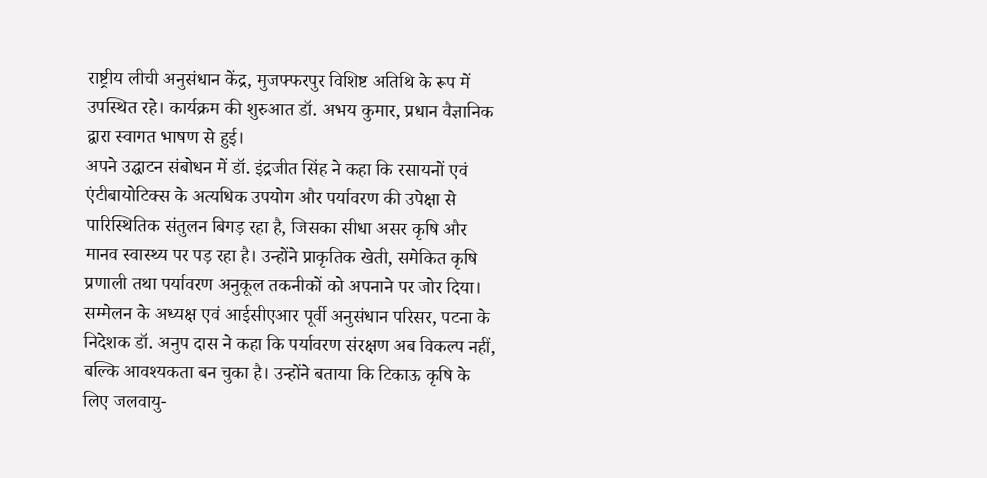राष्ट्रीय लीची अनुसंधान केंद्र, मुजफ्फरपुर विशिष्ट अतिथि के रूप में उपस्थित रहे। कार्यक्रम की शुरुआत डॉ. अभय कुमार, प्रधान वैज्ञानिक द्वारा स्वागत भाषण से हुई।
अपने उद्घाटन संबोधन में डॉ. इंद्रजीत सिंह ने कहा कि रसायनों एवं एंटीबायोटिक्स के अत्यधिक उपयोग और पर्यावरण की उपेक्षा से पारिस्थितिक संतुलन बिगड़ रहा है, जिसका सीधा असर कृषि और मानव स्वास्थ्य पर पड़ रहा है। उन्होंने प्राकृतिक खेती, समेकित कृषि प्रणाली तथा पर्यावरण अनुकूल तकनीकों को अपनाने पर जोर दिया।
सम्मेलन के अध्यक्ष एवं आईसीएआर पूर्वी अनुसंधान परिसर, पटना के निदेशक डॉ. अनुप दास ने कहा कि पर्यावरण संरक्षण अब विकल्प नहीं, बल्कि आवश्यकता बन चुका है। उन्होंने बताया कि टिकाऊ कृषि के लिए जलवायु-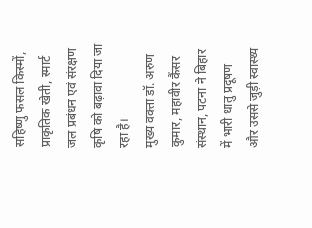सहिष्णु फसल किस्मों, प्राकृतिक खेती, स्मार्ट जल प्रबंधन एवं संरक्षण कृषि को बढ़ावा दिया जा रहा है।
मुख्य वक्ता डॉ. अरुण कुमार, महावीर कैंसर संस्थान, पटना ने बिहार में भारी धातु प्रदूषण और उससे जुड़ी स्वास्थ्य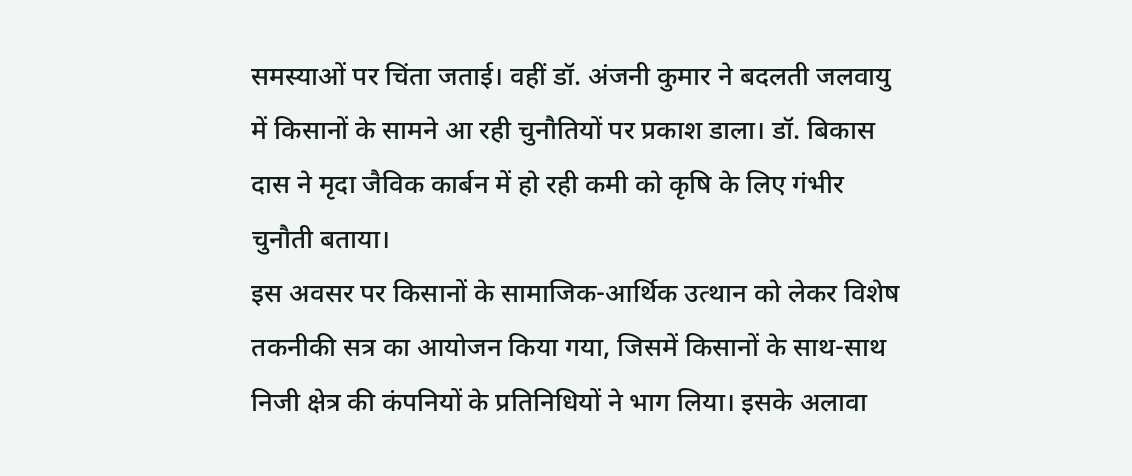समस्याओं पर चिंता जताई। वहीं डॉ. अंजनी कुमार ने बदलती जलवायु में किसानों के सामने आ रही चुनौतियों पर प्रकाश डाला। डॉ. बिकास दास ने मृदा जैविक कार्बन में हो रही कमी को कृषि के लिए गंभीर चुनौती बताया।
इस अवसर पर किसानों के सामाजिक-आर्थिक उत्थान को लेकर विशेष तकनीकी सत्र का आयोजन किया गया, जिसमें किसानों के साथ-साथ निजी क्षेत्र की कंपनियों के प्रतिनिधियों ने भाग लिया। इसके अलावा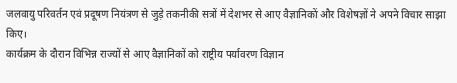जलवायु परिवर्तन एवं प्रदूषण नियंत्रण से जुड़े तकनीकी सत्रों में देशभर से आए वैज्ञानिकों और विशेषज्ञों ने अपने विचार साझा किए।
कार्यक्रम के दौरान विभिन्न राज्यों से आए वैज्ञानिकों को राष्ट्रीय पर्यावरण विज्ञान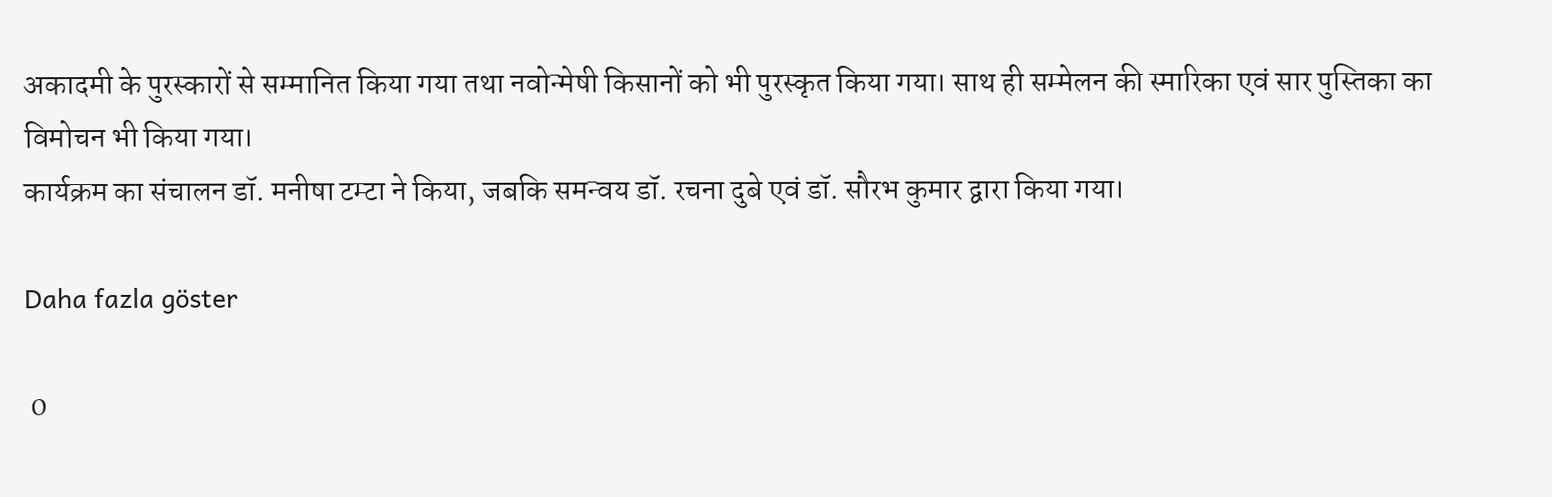अकादमी के पुरस्कारों से सम्मानित किया गया तथा नवोन्मेषी किसानों को भी पुरस्कृत किया गया। साथ ही सम्मेलन की स्मारिका एवं सार पुस्तिका का विमोचन भी किया गया।
कार्यक्रम का संचालन डॉ. मनीषा टम्टा ने किया, जबकि समन्वय डॉ. रचना दुबे एवं डॉ. सौरभ कुमार द्वारा किया गया।

Daha fazla göster

 0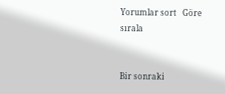Yorumlar sort   Göre sırala


Bir sonraki